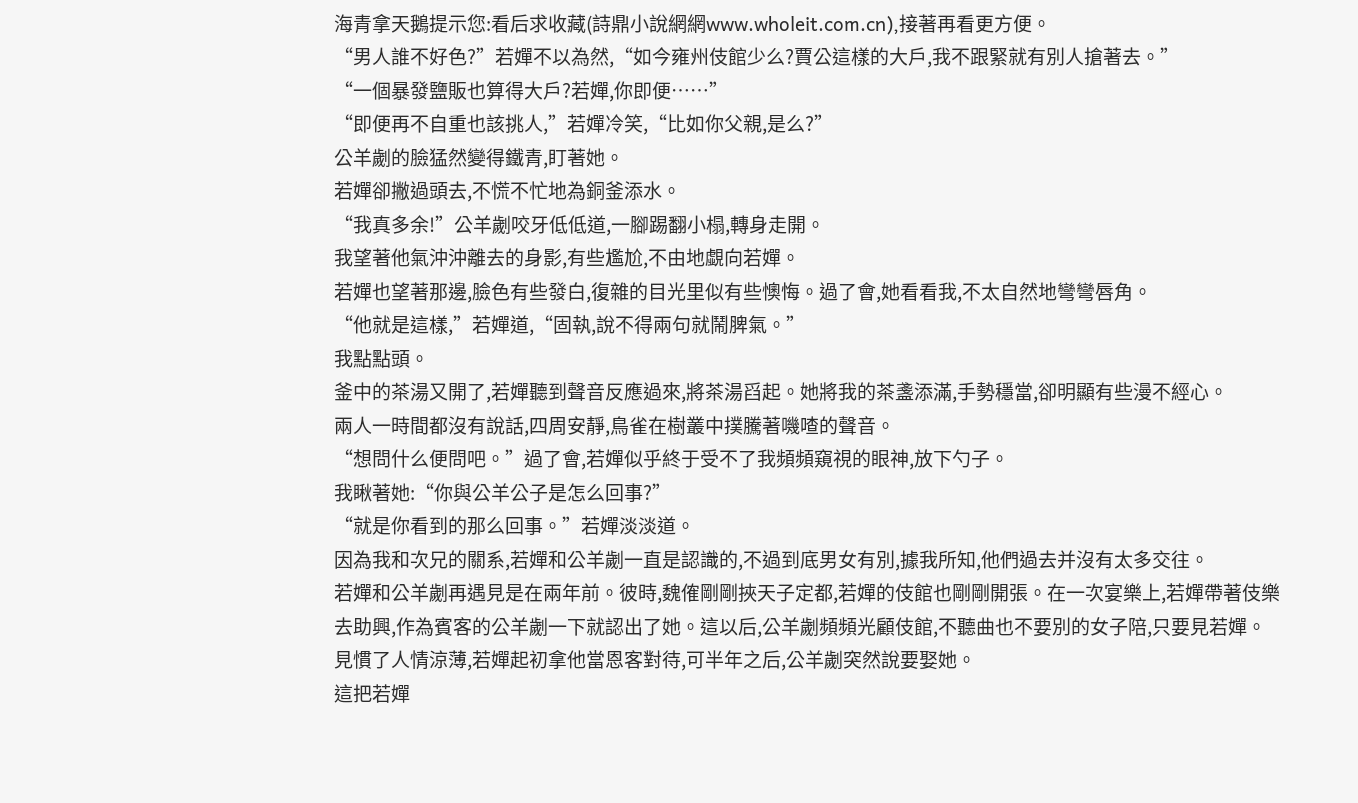海青拿天鵝提示您:看后求收藏(詩鼎小說網網www.wholeit.com.cn),接著再看更方便。
“男人誰不好色?”若嬋不以為然,“如今雍州伎館少么?賈公這樣的大戶,我不跟緊就有別人搶著去。”
“一個暴發鹽販也算得大戶?若嬋,你即便……”
“即便再不自重也該挑人,”若嬋冷笑,“比如你父親,是么?”
公羊劌的臉猛然變得鐵青,盯著她。
若嬋卻撇過頭去,不慌不忙地為銅釜添水。
“我真多余!”公羊劌咬牙低低道,一腳踢翻小榻,轉身走開。
我望著他氣沖沖離去的身影,有些尷尬,不由地覷向若嬋。
若嬋也望著那邊,臉色有些發白,復雜的目光里似有些懊悔。過了會,她看看我,不太自然地彎彎唇角。
“他就是這樣,”若嬋道,“固執,說不得兩句就鬧脾氣。”
我點點頭。
釜中的茶湯又開了,若嬋聽到聲音反應過來,將茶湯舀起。她將我的茶盞添滿,手勢穩當,卻明顯有些漫不經心。
兩人一時間都沒有說話,四周安靜,鳥雀在樹叢中撲騰著嘰喳的聲音。
“想問什么便問吧。”過了會,若嬋似乎終于受不了我頻頻窺視的眼神,放下勺子。
我瞅著她:“你與公羊公子是怎么回事?”
“就是你看到的那么回事。”若嬋淡淡道。
因為我和次兄的關系,若嬋和公羊劌一直是認識的,不過到底男女有別,據我所知,他們過去并沒有太多交往。
若嬋和公羊劌再遇見是在兩年前。彼時,魏傕剛剛挾天子定都,若嬋的伎館也剛剛開張。在一次宴樂上,若嬋帶著伎樂去助興,作為賓客的公羊劌一下就認出了她。這以后,公羊劌頻頻光顧伎館,不聽曲也不要別的女子陪,只要見若嬋。
見慣了人情涼薄,若嬋起初拿他當恩客對待,可半年之后,公羊劌突然說要娶她。
這把若嬋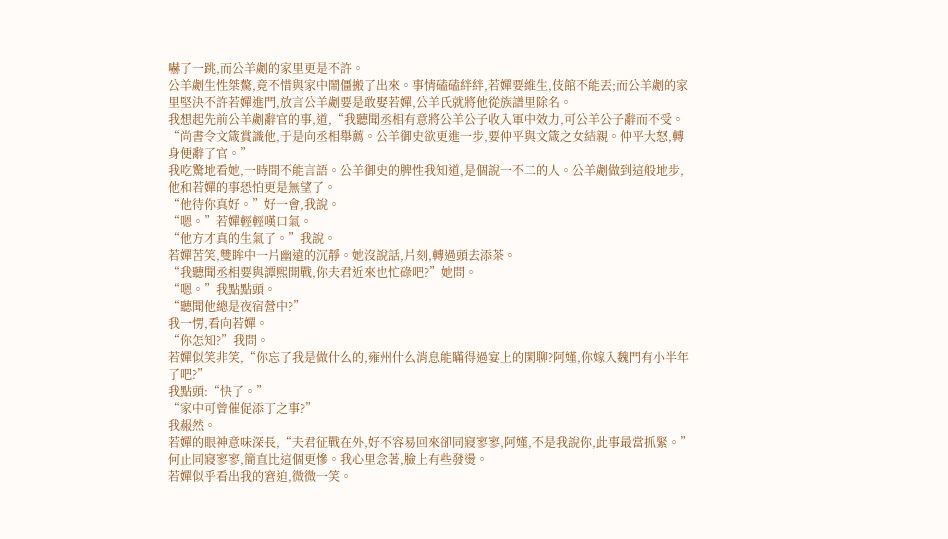嚇了一跳,而公羊劌的家里更是不許。
公羊劌生性桀驁,竟不惜與家中鬧僵搬了出來。事情磕磕絆絆,若嬋要維生,伎館不能丟;而公羊劌的家里堅決不許若嬋進門,放言公羊劌要是敢娶若嬋,公羊氏就將他從族譜里除名。
我想起先前公羊劌辭官的事,道,“我聽聞丞相有意將公羊公子收入軍中效力,可公羊公子辭而不受。
“尚書令文箴賞識他,于是向丞相舉薦。公羊御史欲更進一步,要仲平與文箴之女結親。仲平大怒,轉身便辭了官。”
我吃驚地看她,一時間不能言語。公羊御史的脾性我知道,是個說一不二的人。公羊劌做到這般地步,他和若嬋的事恐怕更是無望了。
“他待你真好。”好一會,我說。
“嗯。”若嬋輕輕嘆口氣。
“他方才真的生氣了。”我說。
若嬋苦笑,雙眸中一片幽遠的沉靜。她沒說話,片刻,轉過頭去添茶。
“我聽聞丞相要與譚熙開戰,你夫君近來也忙碌吧?”她問。
“嗯。”我點點頭。
“聽聞他總是夜宿營中?”
我一愣,看向若嬋。
“你怎知?”我問。
若嬋似笑非笑,“你忘了我是做什么的,雍州什么消息能瞞得過宴上的閑聊?阿嫤,你嫁入魏門有小半年了吧?”
我點頭:“快了。”
“家中可曾催促添丁之事?”
我赧然。
若嬋的眼神意味深長,“夫君征戰在外,好不容易回來卻同寢寥寥,阿嫤,不是我說你,此事最當抓緊。”
何止同寢寥寥,簡直比這個更慘。我心里念著,臉上有些發燙。
若嬋似乎看出我的窘迫,微微一笑。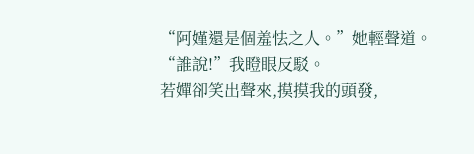“阿嫤還是個羞怯之人。”她輕聲道。
“誰說!”我瞪眼反駁。
若嬋卻笑出聲來,摸摸我的頭發,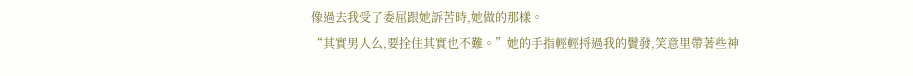像過去我受了委屈跟她訴苦時,她做的那樣。
“其實男人么,要拴住其實也不難。”她的手指輕輕捋過我的鬢發,笑意里帶著些神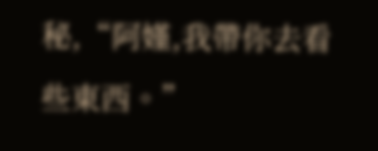秘,“阿嫤,我帶你去看些東西。”